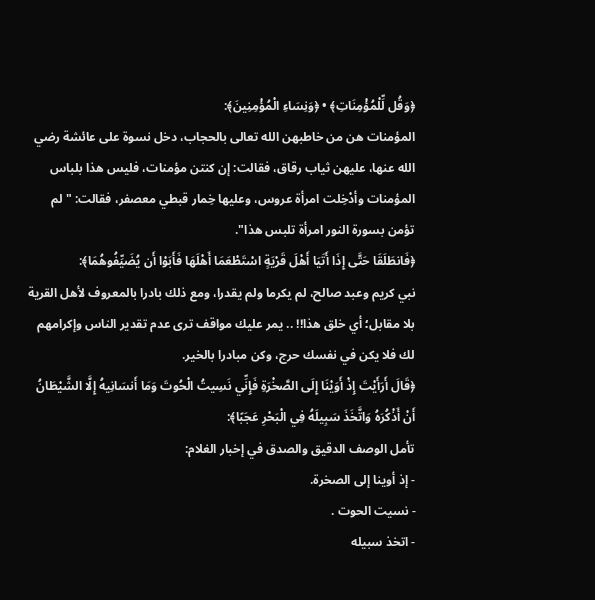﴿وَقُل لِّلْمُؤْمِنَاتِ﴾ • ﴿وَنِسَاءِ الْمُؤْمِنِينَ﴾:
المؤمنات هن من خاطبهن الله تعالى بالحجاب، دخل نسوة على عائشة رضي الله عنها، عليهن ثياب رقاق، فقالت: إن كنتن مؤمنات، فليس هذا بلباس المؤمنات وأدْخِلت امرأة عروس، وعليها خِمار قبطي معصفر، فقالت: "لم تؤمن بسورة النور امرأة تلبس هذا".
﴿فَانطَلَقَا حَتَّى إِذَا أَتَيَا أَهْلَ قَرْيَةٍ اسْتَطْعَمَا أَهْلَهَا فَأَبَوْا أَن يُضَيِّفُوهُمَا﴾:
نبي كريم وعبد صالح، لم يكرما ولم يقدرا، ومع ذلك بادرا بالمعروف لأهل القرية بلا مقابل؛ أي خلق هذا!! .. يمر عليك مواقف ترى عدم تقدير الناس وإكرامهم لك فلا يكن في نفسك حرج، وكن مبادرا بالخير.
﴿قَالَ أَرَأَيْتَ إِذْ أَوَيْنَا إِلَى الصَّخْرَةِ فَإِنِّي نَسِيتُ الْحُوتَ وَمَا أَنسَانِيهُ إِلَّا الشَّيْطَانُ أَنْ أَذْكُرَهُ وَاتَّخَذَ سَبِيلَهُ فِي الْبَحْرِ عَجَبًا﴾:
تأمل الوصف الدقيق والصدق في إخبار الغلام:
- إذ أوينا إلى الصخرة.
- نسيت الحوت .
- اتخذ سبيله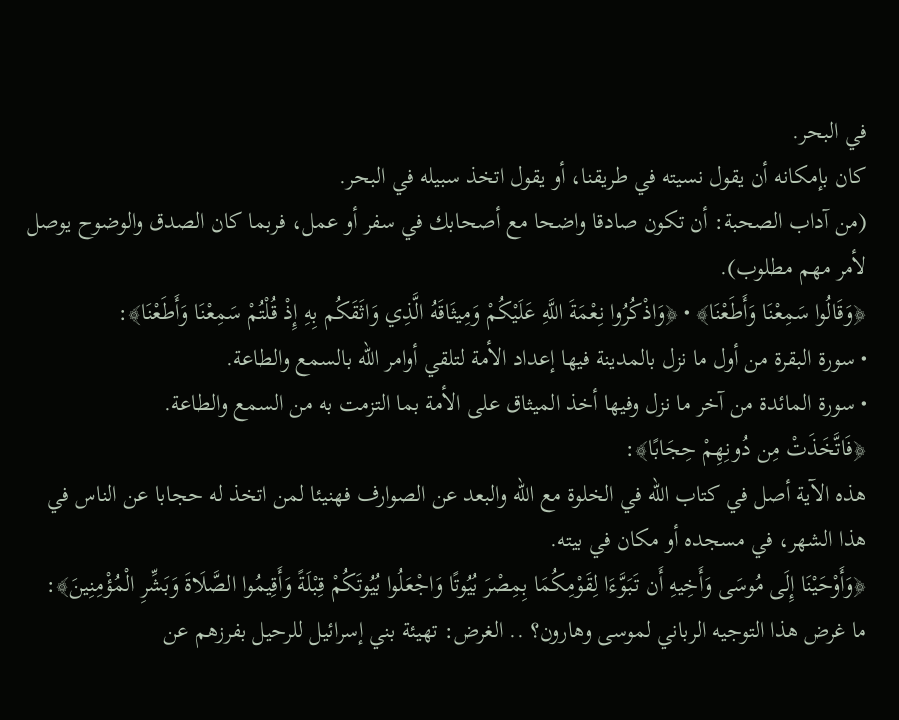في البحر.
كان بإمكانه أن يقول نسيته في طريقنا، أو يقول اتخذ سبيله في البحر.
(من آداب الصحبة: أن تكون صادقا واضحا مع أصحابك في سفر أو عمل، فربما كان الصدق والوضوح يوصل لأمر مهم مطلوب).
﴿وَقَالُوا سَمِعْنَا وَأَطَعْنَا﴾ • ﴿وَاذْكُرُوا نِعْمَةَ اللَّهِ عَلَيْكُمْ وَمِيثَاقَهُ الَّذِي وَاثَقَكُم بِهِ إِذْ قُلْتُمْ سَمِعْنَا وَأَطَعْنَا﴾:
• سورة البقرة من أول ما نزل بالمدينة فيها إعداد الأمة لتلقي أوامر الله بالسمع والطاعة.
• سورة المائدة من آخر ما نزل وفيها أخذ الميثاق على الأمة بما التزمت به من السمع والطاعة.
﴿فَاتَّخَذَتْ مِن دُونِهِمْ حِجَابًا﴾:
هذه الآية أصل في كتاب الله في الخلوة مع الله والبعد عن الصوارف فهنيئا لمن اتخذ له حجابا عن الناس في هذا الشهر، في مسجده أو مكان في بيته.
﴿وَأَوْحَيْنَا إِلَى مُوسَى وَأَخِيهِ أَن تَبَوَّءَا لِقَوْمِكُمَا بِمِصْرَ بُيُوتًا وَاجْعَلُوا بُيُوتَكُمْ قِبْلَةً وَأَقِيمُوا الصَّلَاةَ وَبَشِّرِ الْمُؤْمِنِينَ﴾:
ما غرض هذا التوجيه الرباني لموسى وهارون؟ .. الغرض: تهيئة بني إسرائيل للرحيل بفرزهم عن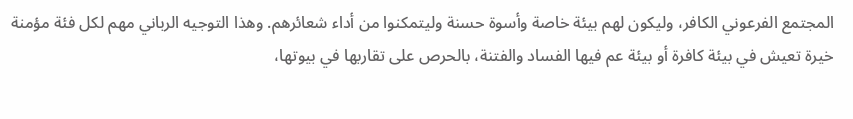المجتمع الفرعوني الكافر، وليكون لهم بيئة خاصة وأسوة حسنة وليتمكنوا من أداء شعائرهم. وهذا التوجيه الرباني مهم لكل فئة مؤمنة خيرة تعيش في بيئة كافرة أو بيئة عم فيها الفساد والفتنة، بالحرص على تقاربها في بيوتها،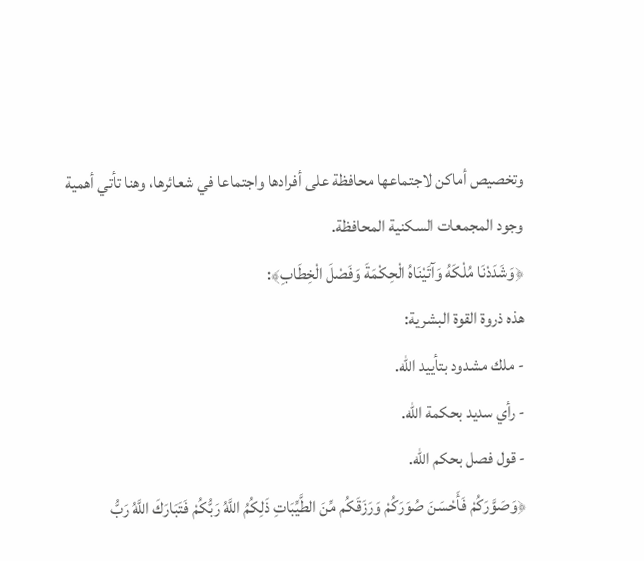وتخصيص أماكن لاجتماعها محافظة على أفرادها واجتماعا في شعائرها، وهنا تأتي أهمية وجود المجمعات السكنية المحافظة.
﴿وَشَدَدْنَا مُلْكَهُ وَآتَيْنَاهُ الْحِكْمَةَ وَفَصْلَ الْخِطَابِ﴾:
هذه ذروة القوة البشرية:
- ملك مشدود بتأييد الله.
- رأي سديد بحكمة الله.
- قول فصل بحكم الله.
﴿وَصَوَّرَكُمْ فَأَحْسَنَ صُوَرَكُمْ وَرَزَقَكُم مِّنَ الطَّيِّبَاتِ ذَلِكُمُ اللَّهُ رَبُّكُمْ فَتَبَارَكَ اللَّهُ رَبُّ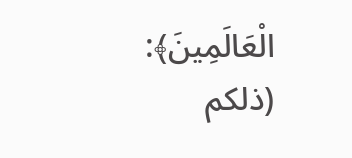الْعَالَمِينَ﴾:
(ذلكم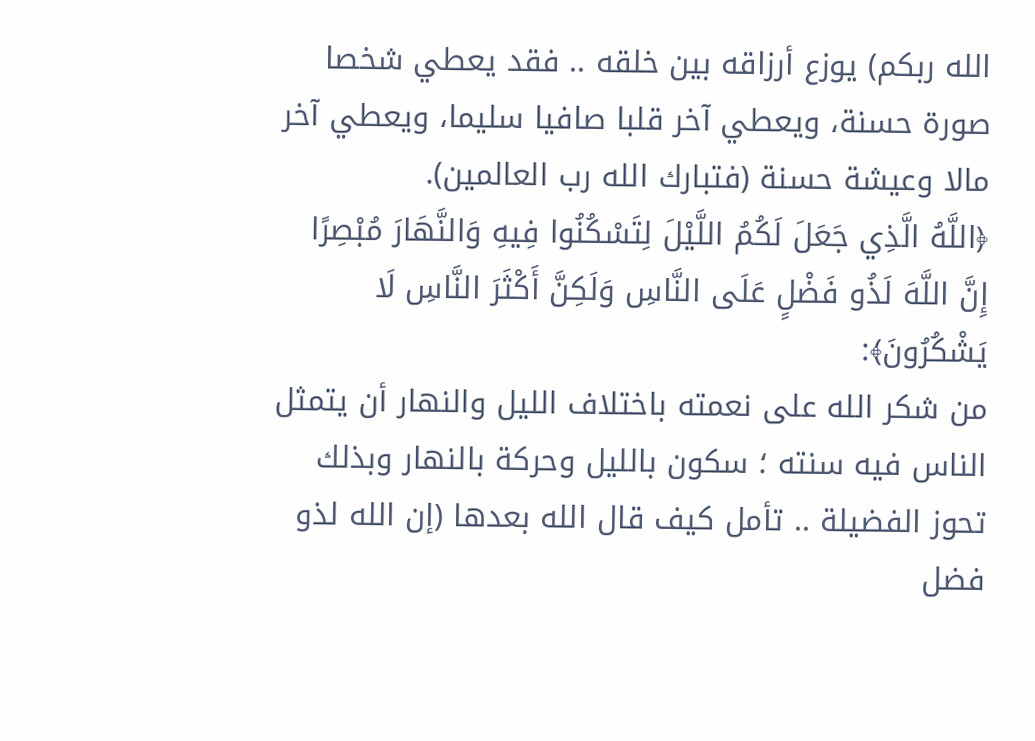الله ربكم) يوزع أرزاقه بين خلقه .. فقد يعطي شخصا صورة حسنة، ويعطي آخر قلبا صافيا سليما، ويعطي آخر مالا وعيشة حسنة (فتبارك الله رب العالمين).
﴿اللَّهُ الَّذِي جَعَلَ لَكُمُ اللَّيْلَ لِتَسْكُنُوا فِيهِ وَالنَّهَارَ مُبْصِرًا إِنَّ اللَّهَ لَذُو فَضْلٍ عَلَى النَّاسِ وَلَكِنَّ أَكْثَرَ النَّاسِ لَا يَشْكُرُونَ﴾:
من شكر الله على نعمته باختلاف الليل والنهار أن يتمثل الناس فيه سنته ؛ سكون بالليل وحركة بالنهار وبذلك تحوز الفضيلة .. تأمل كيف قال الله بعدها (إن الله لذو فضل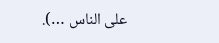على الناس …).